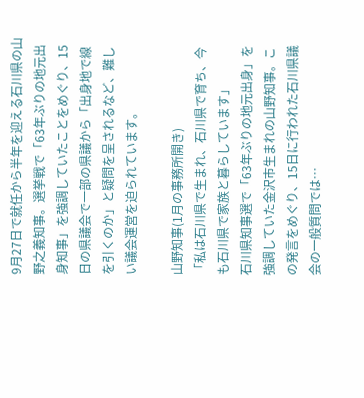9月27日で就任から半年を迎える石川県の山野之義知事。選挙戦で「63年ぶりの地元出身知事」を強調していたことをめぐり、15日の県議会で一部の県議から「出身地で線を引くのか」と疑問を呈されるなど、難しい議会運営を迫られています。

山野知事(1月の事務所開き)
「私は石川県で生まれ、石川県で育ち、今も石川県で家族と暮らしています」
石川県知事選で「63年ぶりの地元出身」を強調していた金沢市生まれの山野知事。この発言をめぐり、15日に行われた石川県議会の一般質問では…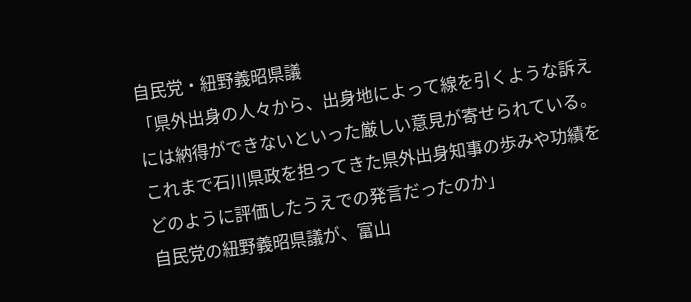自民党・紐野義昭県議
「県外出身の人々から、出身地によって線を引くような訴えには納得ができないといった厳しい意見が寄せられている。これまで石川県政を担ってきた県外出身知事の歩みや功績をどのように評価したうえでの発言だったのか」
自民党の紐野義昭県議が、富山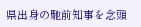県出身の馳前知事を念頭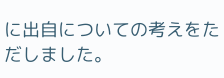に出自についての考えをただしました。